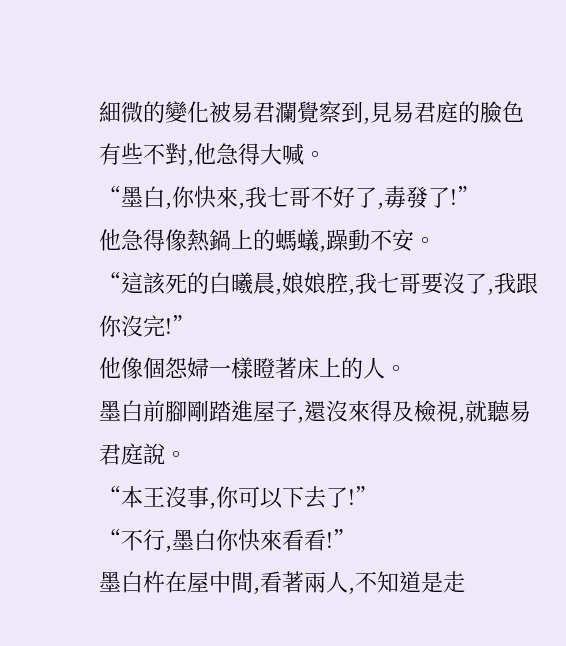細微的變化被易君瀾覺察到,見易君庭的臉色有些不對,他急得大喊。
“墨白,你快來,我七哥不好了,毒發了!”
他急得像熱鍋上的螞蟻,躁動不安。
“這該死的白曦晨,娘娘腔,我七哥要沒了,我跟你沒完!”
他像個怨婦一樣瞪著床上的人。
墨白前腳剛踏進屋子,還沒來得及檢視,就聽易君庭說。
“本王沒事,你可以下去了!”
“不行,墨白你快來看看!”
墨白杵在屋中間,看著兩人,不知道是走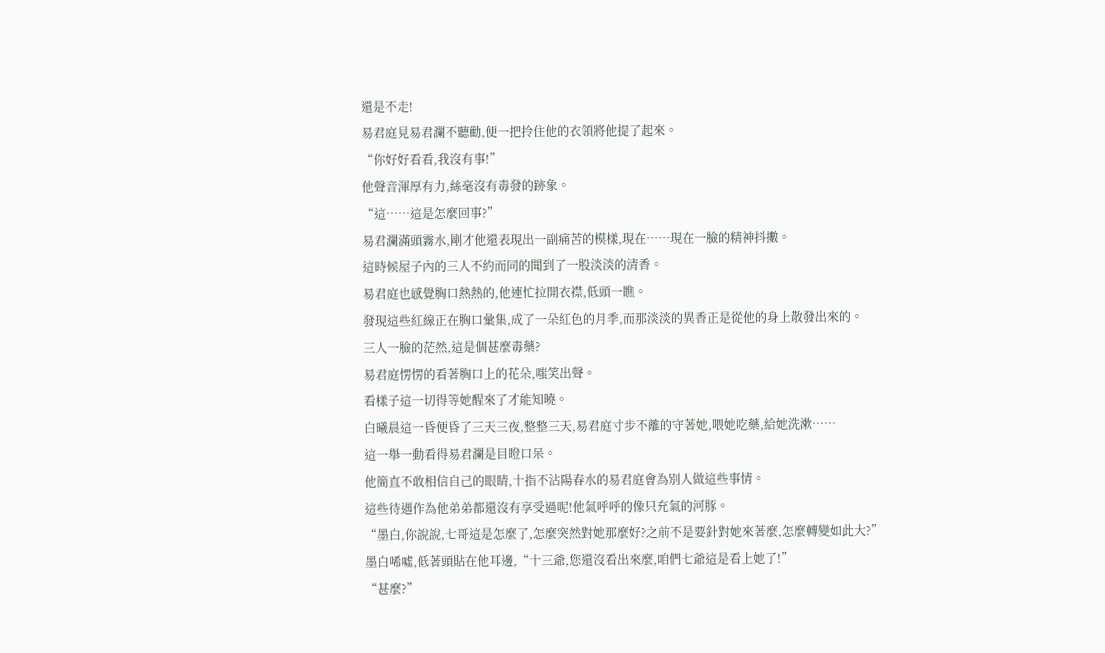還是不走!
易君庭見易君瀾不聽勸,便一把拎住他的衣領將他提了起來。
“你好好看看,我沒有事!”
他聲音渾厚有力,絲毫沒有毒發的跡象。
“這……這是怎麼回事?”
易君瀾滿頭霧水,剛才他還表現出一副痛苦的模樣,現在……現在一臉的精神抖擻。
這時候屋子內的三人不約而同的聞到了一股淡淡的清香。
易君庭也感覺胸口熱熱的,他連忙拉開衣襟,低頭一瞧。
發現這些紅線正在胸口彙集,成了一朵紅色的月季,而那淡淡的異香正是從他的身上散發出來的。
三人一臉的茫然,這是個甚麼毒藥?
易君庭愣愣的看著胸口上的花朵,嗤笑出聲。
看樣子這一切得等她醒來了才能知曉。
白曦晨這一昏便昏了三天三夜,整整三天,易君庭寸步不離的守著她,喂她吃藥,給她洗漱……
這一舉一動看得易君瀾是目瞪口呆。
他簡直不敢相信自己的眼睛,十指不沾陽春水的易君庭會為別人做這些事情。
這些待遇作為他弟弟都還沒有享受過呢!他氣呼呼的像只充氣的河豚。
“墨白,你說說,七哥這是怎麼了,怎麼突然對她那麼好?之前不是要針對她來著麼,怎麼轉變如此大?”
墨白唏噓,低著頭貼在他耳邊,“十三爺,您還沒看出來麼,咱們七爺這是看上她了!”
“甚麼?”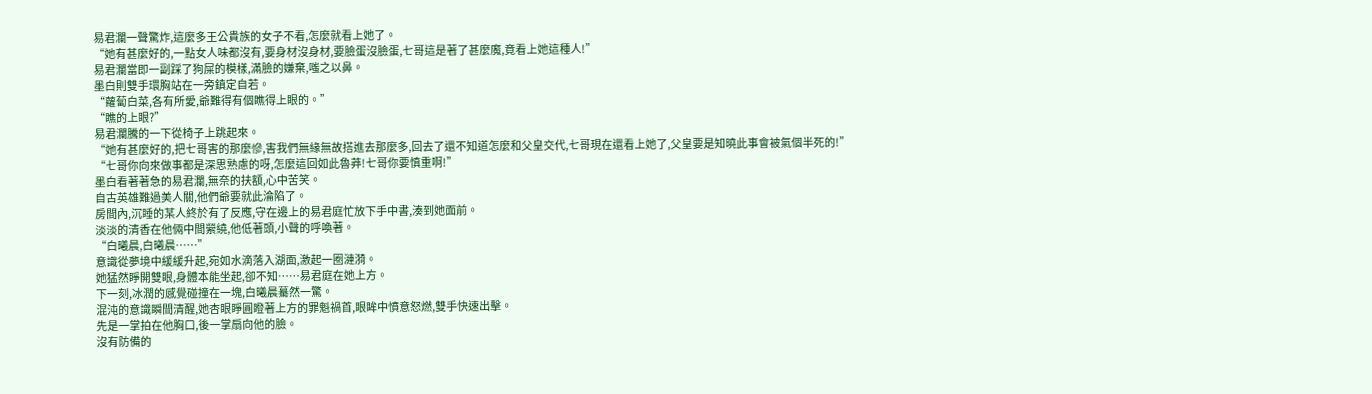易君瀾一聲驚炸,這麼多王公貴族的女子不看,怎麼就看上她了。
“她有甚麼好的,一點女人味都沒有,要身材沒身材,要臉蛋沒臉蛋,七哥這是著了甚麼魔,竟看上她這種人!”
易君瀾當即一副踩了狗屎的模樣,滿臉的嫌棄,嗤之以鼻。
墨白則雙手環胸站在一旁鎮定自若。
“蘿蔔白菜,各有所愛,爺難得有個瞧得上眼的。”
“瞧的上眼?”
易君瀾騰的一下從椅子上跳起來。
“她有甚麼好的,把七哥害的那麼慘,害我們無緣無故搭進去那麼多,回去了還不知道怎麼和父皇交代,七哥現在還看上她了,父皇要是知曉此事會被氣個半死的!”
“七哥你向來做事都是深思熟慮的呀,怎麼這回如此魯莽!七哥你要慎重啊!”
墨白看著著急的易君瀾,無奈的扶額,心中苦笑。
自古英雄難過美人關,他們爺要就此淪陷了。
房間內,沉睡的某人終於有了反應,守在邊上的易君庭忙放下手中書,湊到她面前。
淡淡的清香在他倆中間縈繞,他低著頭,小聲的呼喚著。
“白曦晨,白曦晨……”
意識從夢境中緩緩升起,宛如水滴落入湖面,激起一圈漣漪。
她猛然睜開雙眼,身體本能坐起,卻不知……易君庭在她上方。
下一刻,冰潤的感覺碰撞在一塊,白曦晨驀然一驚。
混沌的意識瞬間清醒,她杏眼睜圓瞪著上方的罪魁禍首,眼眸中憤意怒燃,雙手快速出擊。
先是一掌拍在他胸口,後一掌扇向他的臉。
沒有防備的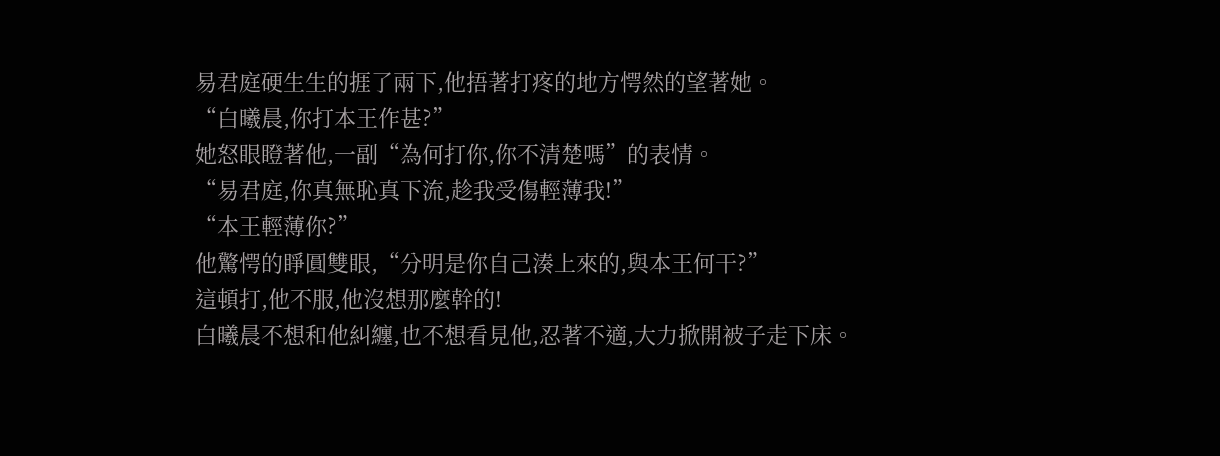易君庭硬生生的捱了兩下,他捂著打疼的地方愕然的望著她。
“白曦晨,你打本王作甚?”
她怒眼瞪著他,一副“為何打你,你不清楚嗎”的表情。
“易君庭,你真無恥真下流,趁我受傷輕薄我!”
“本王輕薄你?”
他驚愕的睜圓雙眼,“分明是你自己湊上來的,與本王何干?”
這頓打,他不服,他沒想那麼幹的!
白曦晨不想和他糾纏,也不想看見他,忍著不適,大力掀開被子走下床。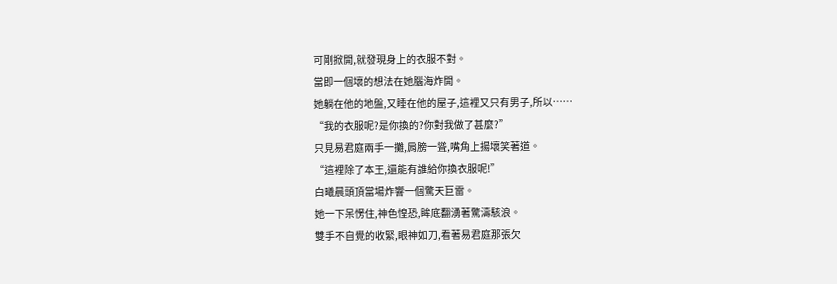可剛掀開,就發現身上的衣服不對。
當即一個壞的想法在她腦海炸開。
她躺在他的地盤,又睡在他的屋子,這裡又只有男子,所以……
“我的衣服呢?是你換的?你對我做了甚麼?”
只見易君庭兩手一攤,肩膀一聳,嘴角上揚壞笑著道。
“這裡除了本王,還能有誰給你換衣服呢!”
白曦晨頭頂當場炸響一個驚天巨雷。
她一下呆愣住,神色惶恐,眸底翻湧著驚濤駭浪。
雙手不自覺的收緊,眼神如刀,看著易君庭那張欠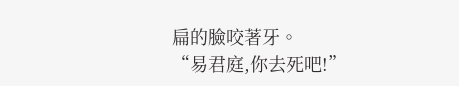扁的臉咬著牙。
“易君庭,你去死吧!”